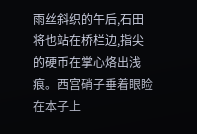雨丝斜织的午后,石田将也站在桥栏边,指尖的硬币在掌心烙出浅痕。西宫硝子垂着眼睑在本子上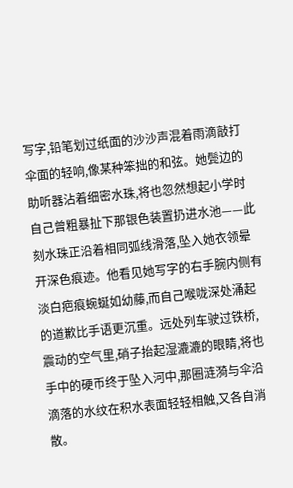写字,铅笔划过纸面的沙沙声混着雨滴敲打伞面的轻响,像某种笨拙的和弦。她鬓边的助听器沾着细密水珠,将也忽然想起小学时自己曾粗暴扯下那银色装置扔进水池——此刻水珠正沿着相同弧线滑落,坠入她衣领晕开深色痕迹。他看见她写字的右手腕内侧有淡白疤痕蜿蜒如幼藤,而自己喉咙深处涌起的道歉比手语更沉重。远处列车驶过铁桥,震动的空气里,硝子抬起湿漉漉的眼睛,将也手中的硬币终于坠入河中,那圈涟漪与伞沿滴落的水纹在积水表面轻轻相触,又各自消散。